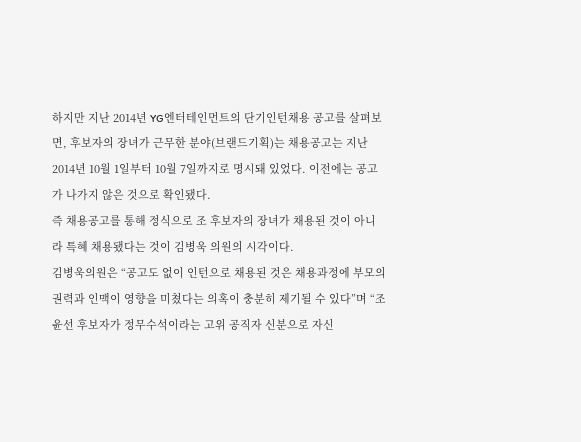하지만 지난 2014년 YG엔터테인먼트의 단기인턴채용 공고를 살펴보면, 후보자의 장녀가 근무한 분야(브랜드기획)는 채용공고는 지난 2014년 10월 1일부터 10월 7일까지로 명시돼 있었다. 이전에는 공고가 나가지 않은 것으로 확인됐다.
즉 채용공고를 통해 정식으로 조 후보자의 장녀가 채용된 것이 아니라 특혜 채용됐다는 것이 김병욱 의원의 시각이다.
김병욱의원은 “공고도 없이 인턴으로 채용된 것은 채용과정에 부모의 권력과 인맥이 영향을 미쳤다는 의혹이 충분히 제기될 수 있다”며 “조윤선 후보자가 정무수석이라는 고위 공직자 신분으로 자신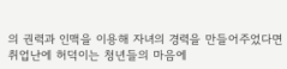의 권력과 인맥을 이용해 자녀의 경력을 만들어주었다면 취업난에 허덕이는 청년들의 마음에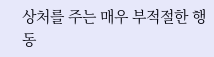상처를 주는 매우 부적절한 행동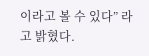이라고 볼 수 있다” 라고 밝혔다.